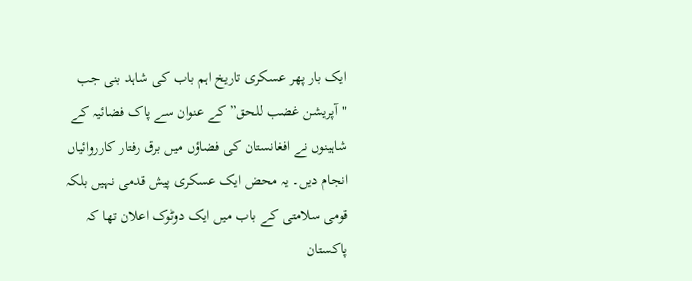ایک بار پھر عسکری تاریخ اہم باب کی شاہد بنی جب "آپریشن غضب للحق” کے عنوان سے پاک فضائیہ کے شاہینوں نے افغانستان کی فضاؤں میں برق رفتار کارروائیاں انجام دیں۔ یہ محض ایک عسکری پیش قدمی نہیں بلکہ قومی سلامتی کے باب میں ایک دوٹوک اعلان تھا کہ پاکستان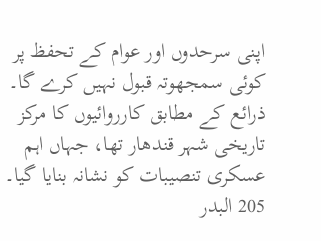اپنی سرحدوں اور عوام کے تحفظ پر کوئی سمجھوتہ قبول نہیں کرے گا۔
ذرائع کے مطابق کارروائیوں کا مرکز تاریخی شہر قندھار تھا، جہاں اہم عسکری تنصیبات کو نشانہ بنایا گیا۔ 205 البدر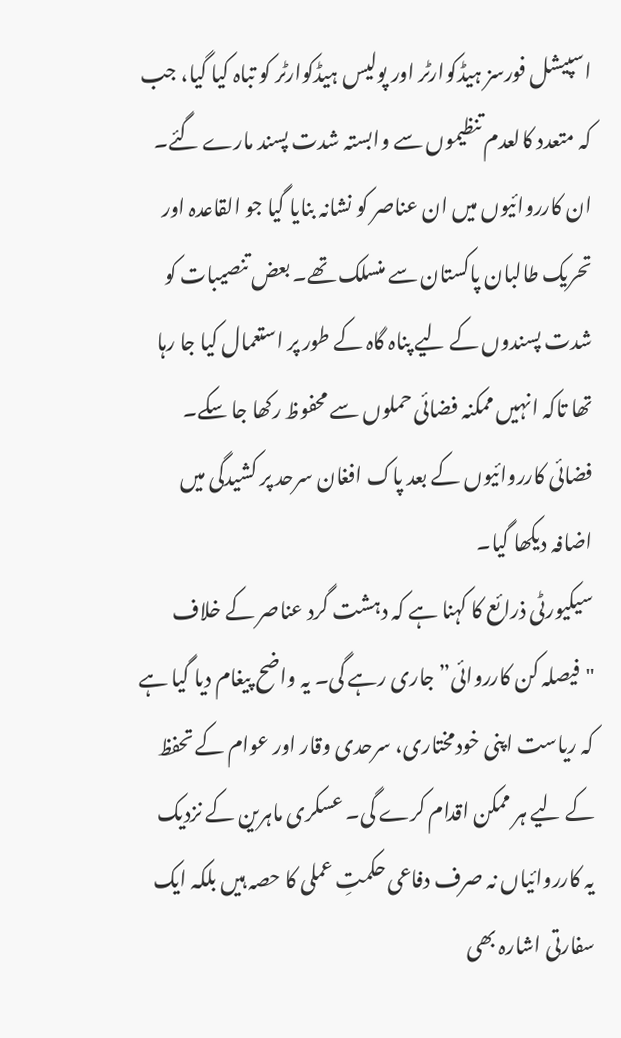اسپیشل فورسز ہیڈکوارٹر اور پولیس ہیڈکوارٹر کو تباہ کیا گیا، جب کہ متعدد کالعدم تنظیموں سے وابستہ شدت پسند مارے گئے۔ ان کارروائیوں میں ان عناصر کو نشانہ بنایا گیا جو القاعدہ اور تحریک طالبان پاکستان سے منسلک تھے۔ بعض تنصیبات کو شدت پسندوں کے لیے پناہ گاہ کے طور پر استعمال کیا جا رہا تھا تاکہ انہیں ممکنہ فضائی حملوں سے محفوظ رکھا جا سکے۔ فضائی کارروائیوں کے بعد پاک افغان سرحد پر کشیدگی میں اضافہ دیکھا گیا۔
سیکیورٹی ذرائع کا کہنا ہے کہ دہشت گرد عناصر کے خلاف "فیصلہ کن کارروائی” جاری رہے گی۔ یہ واضح پیغام دیا گیا ہے کہ ریاست اپنی خودمختاری، سرحدی وقار اور عوام کے تحفظ کے لیے ہر ممکن اقدام کرے گی۔ عسکری ماہرین کے نزدیک یہ کارروائیاں نہ صرف دفاعی حکمتِ عملی کا حصہ ہیں بلکہ ایک سفارتی اشارہ بھی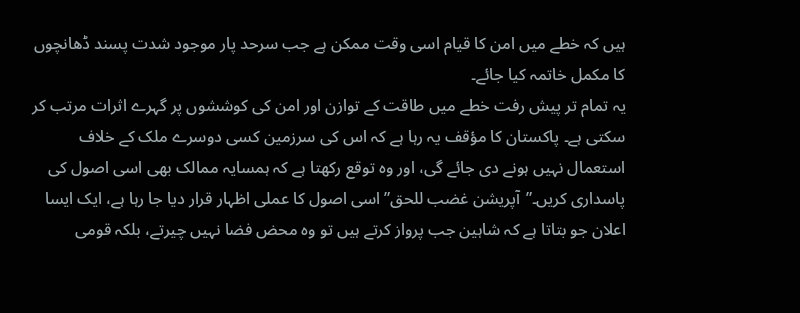ہیں کہ خطے میں امن کا قیام اسی وقت ممکن ہے جب سرحد پار موجود شدت پسند ڈھانچوں کا مکمل خاتمہ کیا جائے۔
یہ تمام تر پیش رفت خطے میں طاقت کے توازن اور امن کی کوششوں پر گہرے اثرات مرتب کر سکتی ہے۔ پاکستان کا مؤقف یہ رہا ہے کہ اس کی سرزمین کسی دوسرے ملک کے خلاف استعمال نہیں ہونے دی جائے گی، اور وہ توقع رکھتا ہے کہ ہمسایہ ممالک بھی اسی اصول کی پاسداری کریں۔”آپریشن غضب للحق” اسی اصول کا عملی اظہار قرار دیا جا رہا ہے، ایک ایسا اعلان جو بتاتا ہے کہ شاہین جب پرواز کرتے ہیں تو وہ محض فضا نہیں چیرتے، بلکہ قومی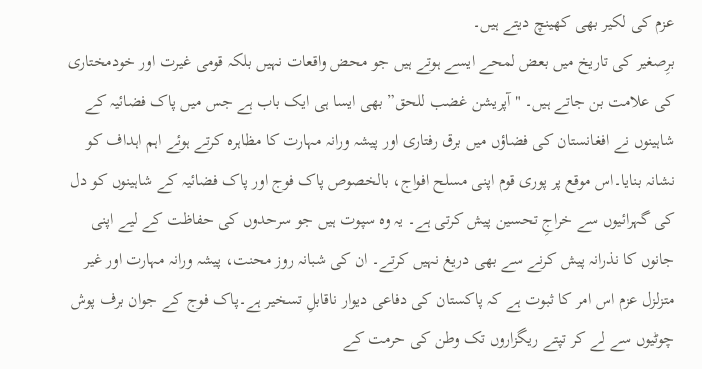عزم کی لکیر بھی کھینچ دیتے ہیں۔
برِصغیر کی تاریخ میں بعض لمحے ایسے ہوتے ہیں جو محض واقعات نہیں بلکہ قومی غیرت اور خودمختاری کی علامت بن جاتے ہیں۔ "آپریشن غضب للحق” بھی ایسا ہی ایک باب ہے جس میں پاک فضائیہ کے شاہینوں نے افغانستان کی فضاؤں میں برق رفتاری اور پیشہ ورانہ مہارت کا مظاہرہ کرتے ہوئے اہم اہداف کو نشانہ بنایا۔اس موقع پر پوری قوم اپنی مسلح افواج، بالخصوص پاک فوج اور پاک فضائیہ کے شاہینوں کو دل کی گہرائیوں سے خراجِ تحسین پیش کرتی ہے۔ یہ وہ سپوت ہیں جو سرحدوں کی حفاظت کے لیے اپنی جانوں کا نذرانہ پیش کرنے سے بھی دریغ نہیں کرتے۔ ان کی شبانہ روز محنت، پیشہ ورانہ مہارت اور غیر متزلزل عزم اس امر کا ثبوت ہے کہ پاکستان کی دفاعی دیوار ناقابلِ تسخیر ہے۔پاک فوج کے جوان برف پوش چوٹیوں سے لے کر تپتے ریگزاروں تک وطن کی حرمت کے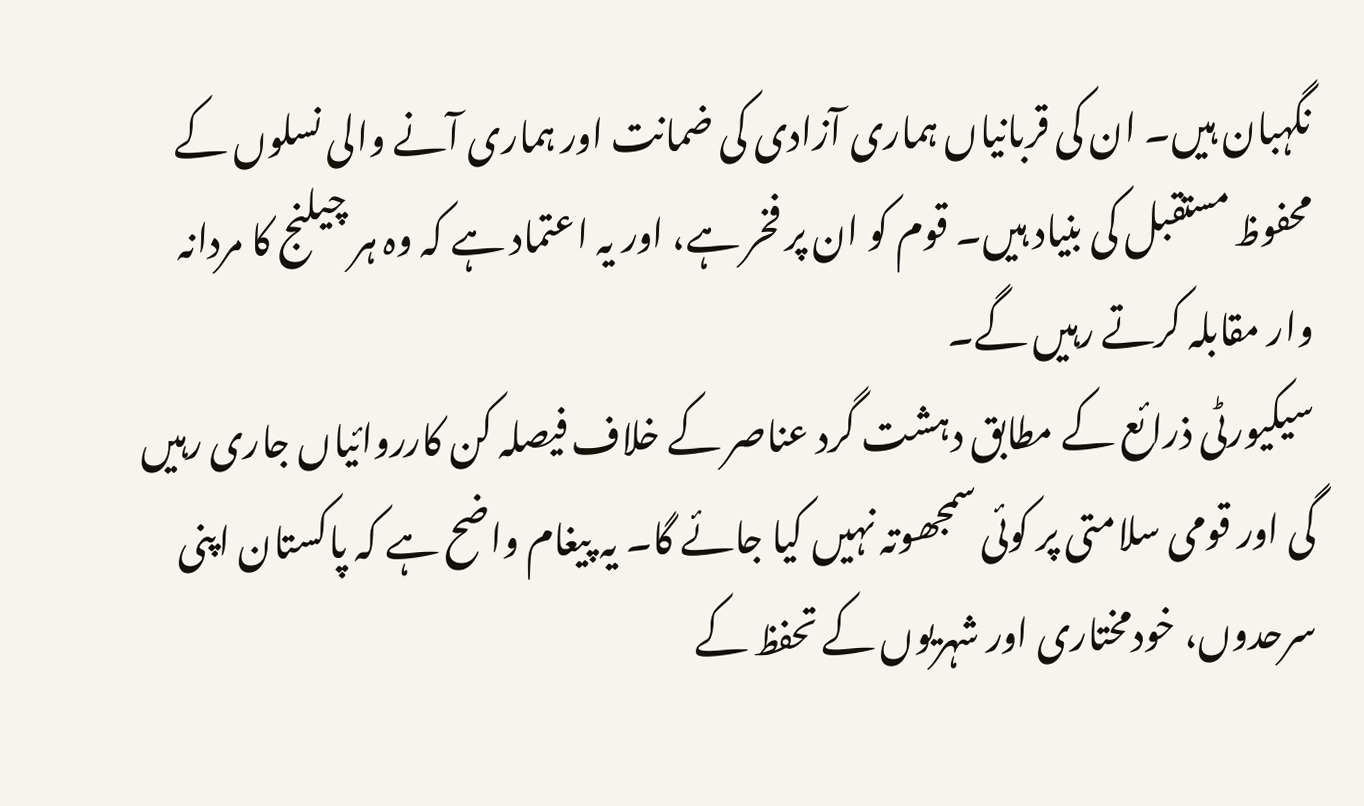نگہبان ہیں۔ ان کی قربانیاں ہماری آزادی کی ضمانت اور ہماری آنے والی نسلوں کے محفوظ مستقبل کی بنیاد ہیں۔ قوم کو ان پر فخر ہے، اور یہ اعتماد ہے کہ وہ ہر چیلنج کا مردانہ وار مقابلہ کرتے رہیں گے۔
سیکیورٹی ذرائع کے مطابق دہشت گرد عناصر کے خلاف فیصلہ کن کارروائیاں جاری رہیں گی اور قومی سلامتی پر کوئی سمجھوتہ نہیں کیا جائے گا۔ یہ پیغام واضح ہے کہ پاکستان اپنی سرحدوں، خودمختاری اور شہریوں کے تحفظ کے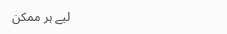لیے ہر ممکن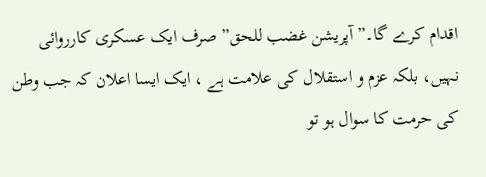اقدام کرے گا۔”آپریشن غضب للحق” صرف ایک عسکری کارروائی نہیں، بلکہ عزم و استقلال کی علامت ہے ، ایک ایسا اعلان کہ جب وطن کی حرمت کا سوال ہو تو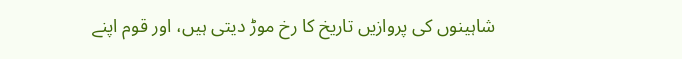شاہینوں کی پروازیں تاریخ کا رخ موڑ دیتی ہیں، اور قوم اپنے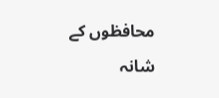محافظوں کے شانہ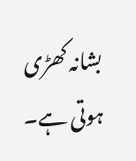بشانہ کھڑی ہوتی ہے۔